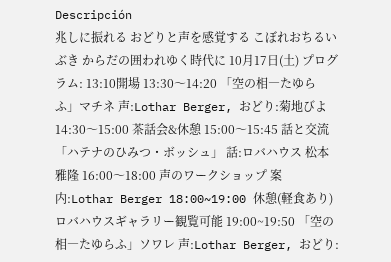Descripción
兆しに振れる おどりと声を感覚する こぼれおちるいぶき からだの囲われゆく時代に 10月17日(土) プログラム: 13:10開場 13:30〜14:20 「空の相―たゆらふ」マチネ 声:Lothar Berger, おどり:菊地びよ 14:30〜15:00 茶話会&休憩 15:00〜15:45 話と交流「ハテナのひみつ・ボッシュ」 話:ロバハウス 松本雅隆 16:00〜18:00 声のワークショップ 案内:Lothar Berger 18:00~19:00 休憩(軽食あり)ロバハウスギャラリー観覧可能 19:00~19:50 「空の相―たゆらふ」ソワレ 声:Lothar Berger, おどり: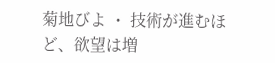菊地びよ ・ 技術が進むほど、欲望は増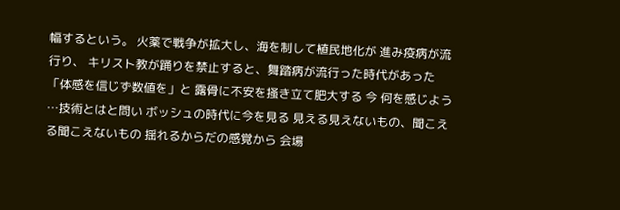幅するという。 火薬で戦争が拡大し、海を制して植民地化が 進み疫病が流行り、 キリスト教が踊りを禁止すると、舞踏病が流行った時代があった 「体感を信じず数値を」と 露骨に不安を掻き立て肥大する 今 何を感じよう …技術とはと問い ボッシュの時代に今を見る 見える見えないもの、聞こえる聞こえないもの 揺れるからだの感覚から 会場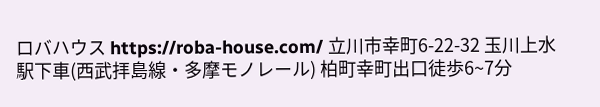ロバハウス https://roba-house.com/ 立川市幸町6-22-32 玉川上水駅下車(西武拝島線・多摩モノレール) 柏町幸町出口徒歩6~7分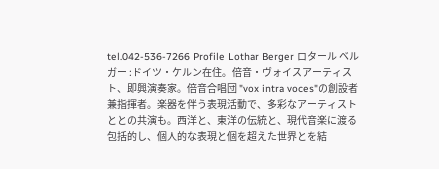tel.042-536-7266 Profile Lothar Berger ロタール ベルガー :ドイツ・ケルン在住。倍音・ヴォイスアーティスト、即興演奏家。倍音合唱団 "vox intra voces"の創設者兼指揮者。楽器を伴う表現活動で、多彩なアーティストととの共演も。西洋と、東洋の伝統と、現代音楽に渡る包括的し、個人的な表現と個を超えた世界とを結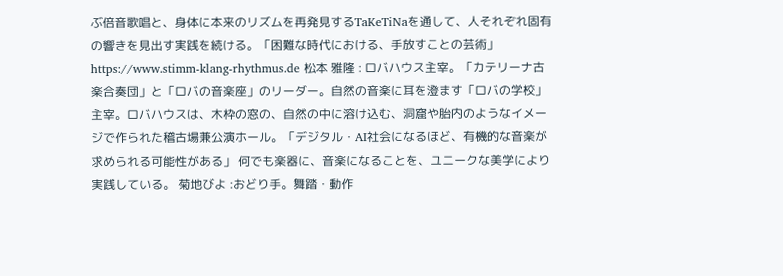ぶ倍音歌唱と、身体に本来のリズムを再発見するTaKeTiNaを通して、人それぞれ固有の響きを見出す実践を続ける。「困難な時代における、手放すことの芸術」https://www.stimm-klang-rhythmus.de 松本 雅隆 : ロバハウス主宰。「カテリーナ古楽合奏団」と「ロバの音楽座」のリーダー。自然の音楽に耳を澄ます「ロバの学校」主宰。ロバハウスは、木枠の窓の、自然の中に溶け込む、洞窟や胎内のようなイメージで作られた稽古場兼公演ホール。「デジタル・AI社会になるほど、有機的な音楽が求められる可能性がある」 何でも楽器に、音楽になることを、ユニークな美学により実践している。 菊地びよ :おどり手。舞踏・動作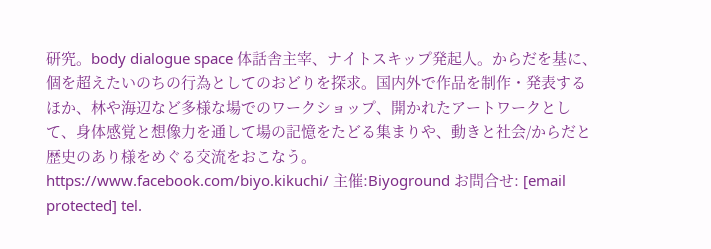研究。body dialogue space 体話舎主宰、ナイトスキップ発起人。からだを基に、個を超えたいのちの行為としてのおどりを探求。国内外で作品を制作・発表するほか、林や海辺など多様な場でのワークショップ、開かれたアートワークとして、身体感覚と想像力を通して場の記憶をたどる集まりや、動きと社会/からだと歴史のあり様をめぐる交流をおこなう。https://www.facebook.com/biyo.kikuchi/ 主催:Biyoground お問合せ: [email protected] tel.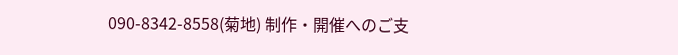090-8342-8558(菊地) 制作・開催へのご支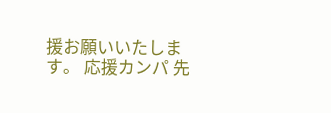援お願いいたします。 応援カンパ 先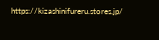https://kizashinifureru.stores.jp/